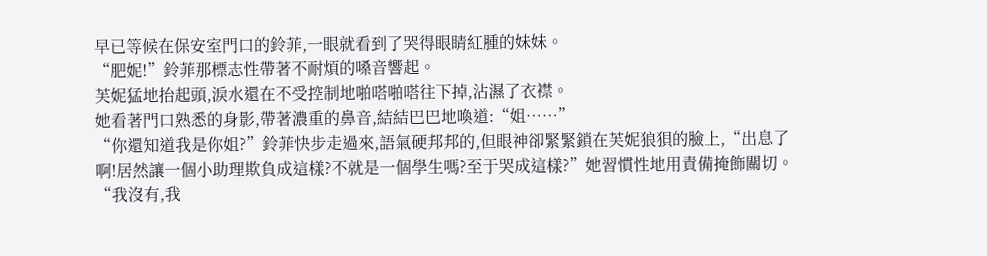早已等候在保安室門口的鈴菲,一眼就看到了哭得眼睛紅腫的妹妹。
“肥妮!”鈴菲那標志性帶著不耐煩的嗓音響起。
芙妮猛地抬起頭,淚水還在不受控制地啪嗒啪嗒往下掉,沾濕了衣襟。
她看著門口熟悉的身影,帶著濃重的鼻音,結結巴巴地喚道:“姐……”
“你還知道我是你姐?”鈴菲快步走過來,語氣硬邦邦的,但眼神卻緊緊鎖在芙妮狼狽的臉上,“出息了啊!居然讓一個小助理欺負成這樣?不就是一個學生嗎?至于哭成這樣?”她習慣性地用責備掩飾關切。
“我沒有,我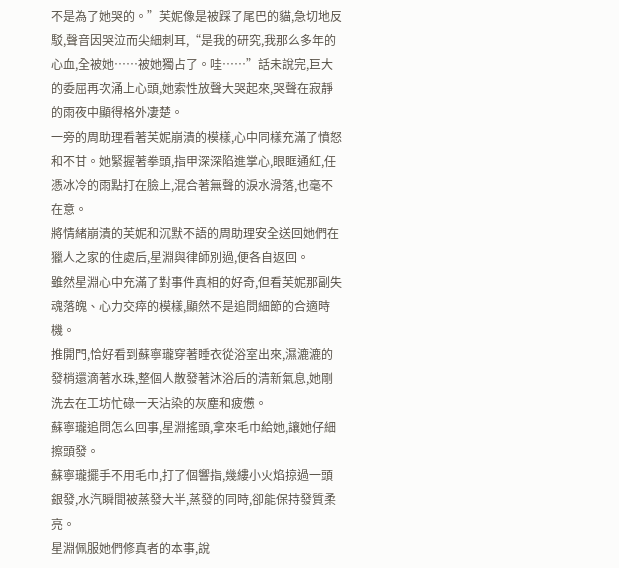不是為了她哭的。”芙妮像是被踩了尾巴的貓,急切地反駁,聲音因哭泣而尖細刺耳,“是我的研究,我那么多年的心血,全被她……被她獨占了。哇……”話未說完,巨大的委屈再次涌上心頭,她索性放聲大哭起來,哭聲在寂靜的雨夜中顯得格外凄楚。
一旁的周助理看著芙妮崩潰的模樣,心中同樣充滿了憤怒和不甘。她緊握著拳頭,指甲深深陷進掌心,眼眶通紅,任憑冰冷的雨點打在臉上,混合著無聲的淚水滑落,也毫不在意。
將情緒崩潰的芙妮和沉默不語的周助理安全送回她們在獵人之家的住處后,星淵與律師別過,便各自返回。
雖然星淵心中充滿了對事件真相的好奇,但看芙妮那副失魂落魄、心力交瘁的模樣,顯然不是追問細節的合適時機。
推開門,恰好看到蘇寧瓏穿著睡衣從浴室出來,濕漉漉的發梢還滴著水珠,整個人散發著沐浴后的清新氣息,她剛洗去在工坊忙碌一天沾染的灰塵和疲憊。
蘇寧瓏追問怎么回事,星淵搖頭,拿來毛巾給她,讓她仔細擦頭發。
蘇寧瓏擺手不用毛巾,打了個響指,幾縷小火焰掠過一頭銀發,水汽瞬間被蒸發大半,蒸發的同時,卻能保持發質柔亮。
星淵佩服她們修真者的本事,說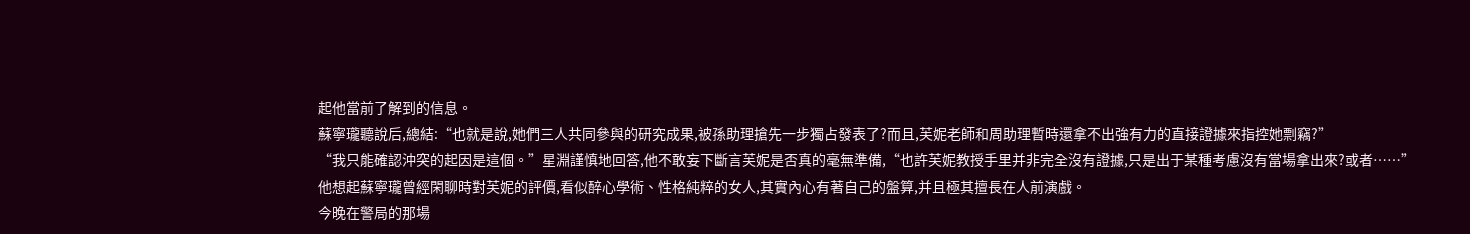起他當前了解到的信息。
蘇寧瓏聽說后,總結:“也就是說,她們三人共同參與的研究成果,被孫助理搶先一步獨占發表了?而且,芙妮老師和周助理暫時還拿不出強有力的直接證據來指控她剽竊?”
“我只能確認沖突的起因是這個。”星淵謹慎地回答,他不敢妄下斷言芙妮是否真的毫無準備,“也許芙妮教授手里并非完全沒有證據,只是出于某種考慮沒有當場拿出來?或者……”
他想起蘇寧瓏曾經閑聊時對芙妮的評價,看似醉心學術、性格純粹的女人,其實內心有著自己的盤算,并且極其擅長在人前演戲。
今晚在警局的那場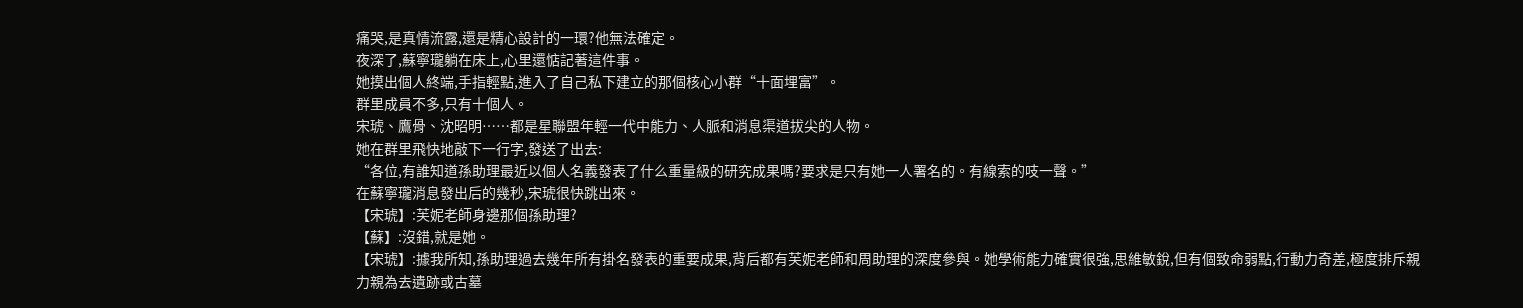痛哭,是真情流露,還是精心設計的一環?他無法確定。
夜深了,蘇寧瓏躺在床上,心里還惦記著這件事。
她摸出個人終端,手指輕點,進入了自己私下建立的那個核心小群“十面埋富”。
群里成員不多,只有十個人。
宋琥、鷹骨、沈昭明……都是星聯盟年輕一代中能力、人脈和消息渠道拔尖的人物。
她在群里飛快地敲下一行字,發送了出去:
“各位,有誰知道孫助理最近以個人名義發表了什么重量級的研究成果嗎?要求是只有她一人署名的。有線索的吱一聲。”
在蘇寧瓏消息發出后的幾秒,宋琥很快跳出來。
【宋琥】:芙妮老師身邊那個孫助理?
【蘇】:沒錯,就是她。
【宋琥】:據我所知,孫助理過去幾年所有掛名發表的重要成果,背后都有芙妮老師和周助理的深度參與。她學術能力確實很強,思維敏銳,但有個致命弱點,行動力奇差,極度排斥親力親為去遺跡或古墓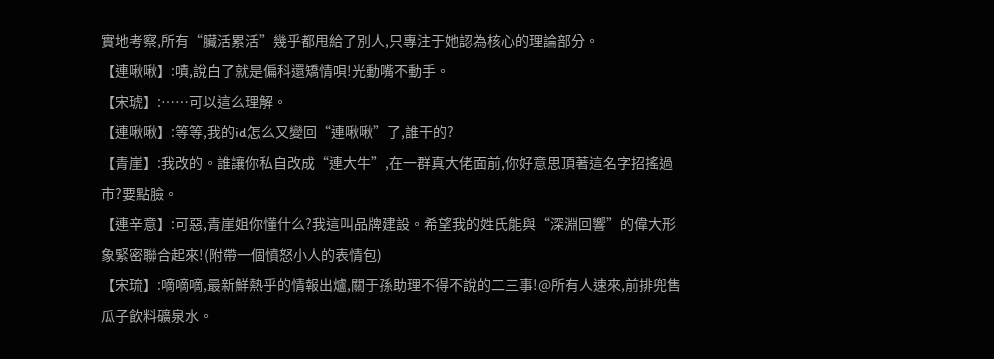實地考察,所有“臟活累活”幾乎都甩給了別人,只專注于她認為核心的理論部分。
【連啾啾】:嘖,說白了就是偏科還矯情唄!光動嘴不動手。
【宋琥】:……可以這么理解。
【連啾啾】:等等,我的id怎么又變回“連啾啾”了,誰干的?
【青崖】:我改的。誰讓你私自改成“連大牛”,在一群真大佬面前,你好意思頂著這名字招搖過市?要點臉。
【連辛意】:可惡,青崖姐你懂什么?我這叫品牌建設。希望我的姓氏能與“深淵回響”的偉大形象緊密聯合起來!(附帶一個憤怒小人的表情包)
【宋琉】:嘀嘀嘀,最新鮮熱乎的情報出爐,關于孫助理不得不說的二三事!@所有人速來,前排兜售瓜子飲料礦泉水。